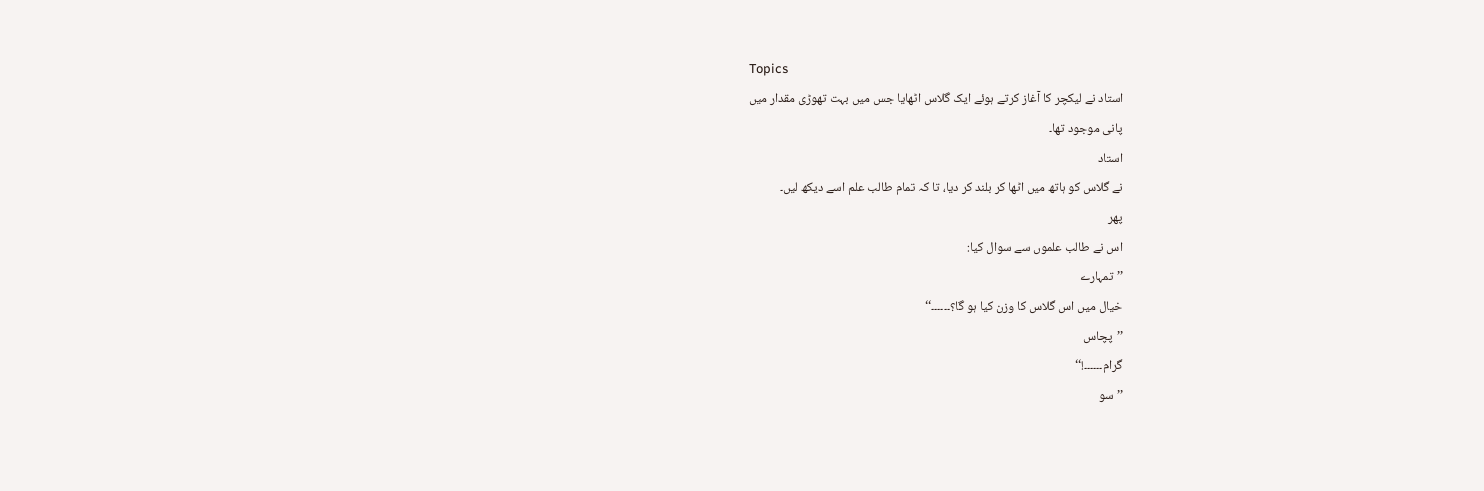Topics
استاد نے لیکچر کا آغاز کرتے ہوئے ایک گلاس اٹھایا جس میں بہت تھوڑی مقدار میں
پانی موجود تھا۔
استاد
نے گلاس کو ہاتھ میں اٹھا کر بلند کر دیا، تا کہ تمام طالب علم اسے دیکھ لیں۔
پھر
اس نے طالب علموں سے سوال کیا:
’’تمہارے
خیال میں اس گلاس کا وزن کیا ہو گا؟۔۔۔۔۔۔‘‘
’’پچاس
گرام۔۔۔۔۔۔!‘‘
’’سو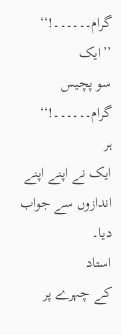گرام۔۔۔۔۔۔!‘‘
’’ایک
سو پچیس گرام۔۔۔۔۔۔!‘‘
ہر
ایک نے اپنے اپنے اندازوں سے جواب دیا۔
استاد
کے چہرے پر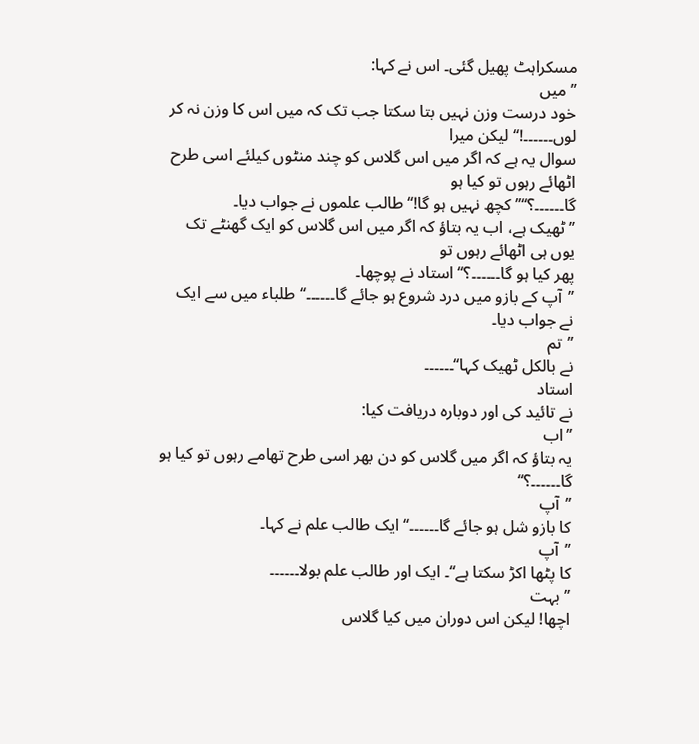مسکراہٹ پھیل گئی۔ اس نے کہا:
’’میں
خود درست وزن نہیں بتا سکتا جب تک کہ میں اس کا وزن نہ کر لوں۔۔۔۔۔۔!‘‘لیکن میرا
سوال یہ ہے کہ اگر میں اس گلاس کو چند منٹوں کیلئے اسی طرح اٹھائے رہوں تو کیا ہو
گا۔۔۔۔۔۔؟‘‘’’کچھ نہیں ہو گا!‘‘ طالب علموں نے جواب دیا۔
’’ٹھیک ہے، اب یہ بتاؤ کہ اگر میں اس گلاس کو ایک گھنٹے تک یوں ہی اٹھائے رہوں تو
پھر کیا ہو گا۔۔۔۔۔۔؟‘‘ استاد نے پوچھا۔
’’آپ کے بازو میں درد شروع ہو جائے گا۔۔۔۔۔۔‘‘ طلباء میں سے ایک نے جواب دیا۔
’’تم
نے بالکل ٹھیک کہا‘‘۔۔۔۔۔۔
استاد
نے تائید کی اور دوبارہ دریافت کیا:
’’اب
یہ بتاؤ کہ اگر میں گلاس کو دن بھر اسی طرح تھامے رہوں تو کیا ہو گا۔۔۔۔۔۔؟‘‘
’’آپ
کا بازو شل ہو جائے گا۔۔۔۔۔۔‘‘ ایک طالب علم نے کہا۔
’’آپ
کا پٹھا اکڑ سکتا ہے‘‘۔ ایک اور طالب علم بولا۔۔۔۔۔۔
’’بہت
اچھا! لیکن اس دوران میں کیا گلاس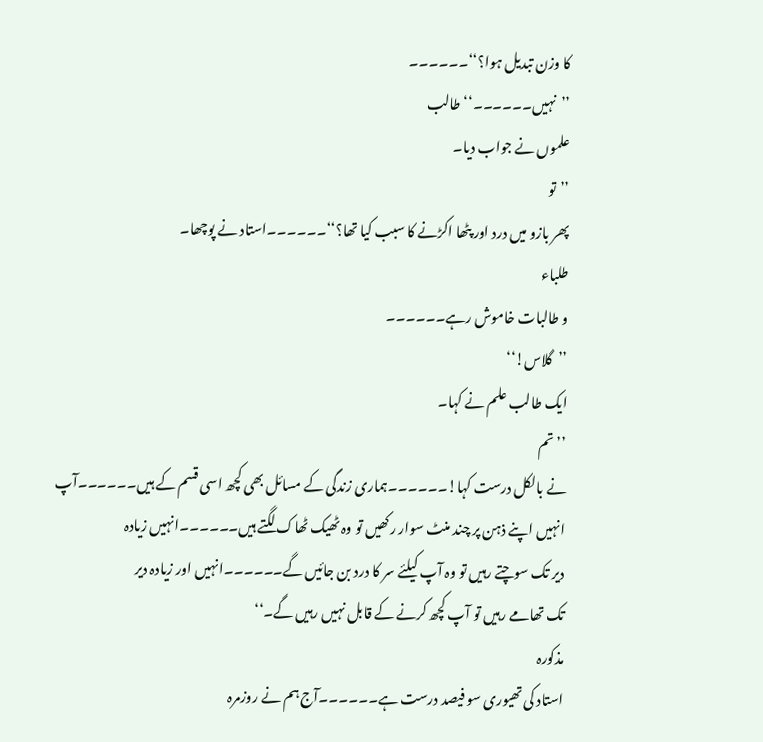کا وزن تبدیل ہوا؟‘‘۔۔۔۔۔۔
’’نہیں۔۔۔۔۔۔‘‘طالب
علموں نے جواب دیا۔
’’تو
پھر بازو میں درد اور پٹھا اکڑنے کا سبب کیا تھا؟‘‘۔۔۔۔۔۔استاد نے پوچھا۔
طلباء
و طالبات خاموش رہے۔۔۔۔۔۔
’’گلاس!‘‘
ایک طالب علم نے کہا۔
’’تم
نے بالکل درست کہا!۔۔۔۔۔۔ہماری زندگی کے مسائل بھی کچھ اسی قسم کے ہیں۔۔۔۔۔۔آپ
انہیں اپنے ذہن پر چند منٹ سوار رکھیں تو وہ ٹھیک ٹھاک لگتے ہیں۔۔۔۔۔۔انہیں زیادہ
دیر تک سوچتے رہیں تو وہ آپ کیلئے سر کا درد بن جائیں گے۔۔۔۔۔۔انہیں اور زیادہ دیر
تک تھامے رہیں تو آپ کچھ کرنے کے قابل نہیں رہیں گے۔‘‘
مذکورہ
استاد کی تھیوری سو فیصد درست ہے۔۔۔۔۔۔آج ہم نے روزمرہ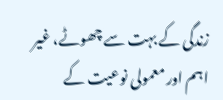زندگی کے بہت سے چھوٹے، غیر
اہم اور معمولی نوعیت کے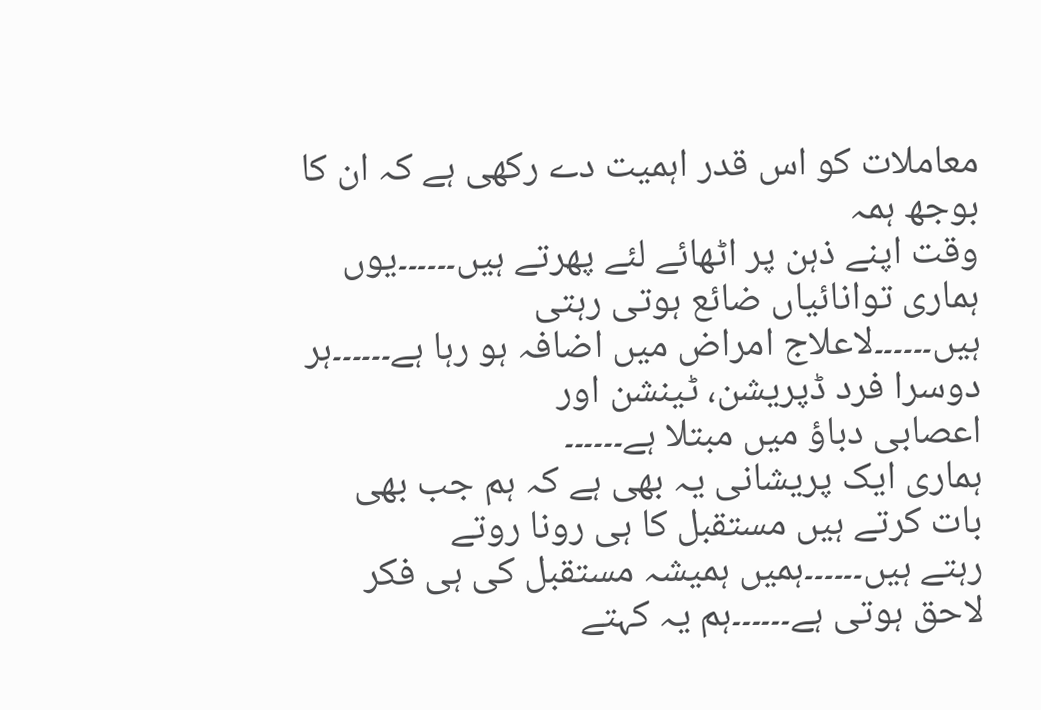معاملات کو اس قدر اہمیت دے رکھی ہے کہ ان کا بوجھ ہمہ
وقت اپنے ذہن پر اٹھائے لئے پھرتے ہیں۔۔۔۔۔۔یوں ہماری توانائیاں ضائع ہوتی رہتی
ہیں۔۔۔۔۔۔لاعلاج امراض میں اضافہ ہو رہا ہے۔۔۔۔۔۔ہر دوسرا فرد ڈپریشن، ٹینشن اور
اعصابی دباؤ میں مبتلا ہے۔۔۔۔۔۔
ہماری ایک پریشانی یہ بھی ہے کہ ہم جب بھی بات کرتے ہیں مستقبل کا ہی رونا روتے
رہتے ہیں۔۔۔۔۔۔ہمیں ہمیشہ مستقبل کی ہی فکر لاحق ہوتی ہے۔۔۔۔۔۔ہم یہ کہتے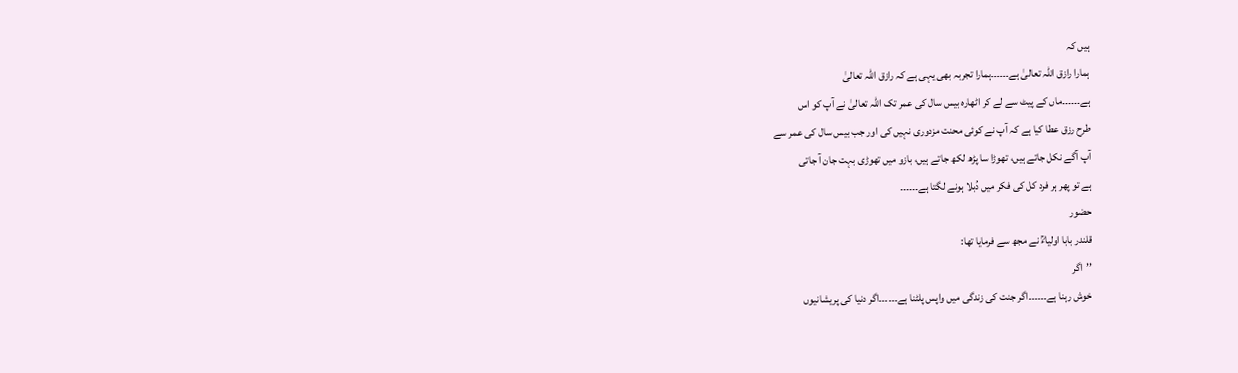ہیں کہ
ہمارا رازق اللہ تعالیٰ ہے۔۔۔۔۔۔ہمارا تجربہ بھی یہی ہے کہ رازق اللہ تعالیٰ
ہے۔۔۔۔۔۔ماں کے پیٹ سے لے کر اٹھارہ بیس سال کی عمر تک اللہ تعالیٰ نے آپ کو اس
طرح رزق عطا کیا ہے کہ آپ نے کوئی محنت مزدوری نہیں کی اور جب بیس سال کی عمر سے
آپ آگے نکل جاتے ہیں، تھوڑا سا پڑھ لکھ جاتے ہیں، بازو میں تھوڑی بہت جان آ جاتی
ہے تو پھر ہر فرد کل کی فکر میں دُبلا ہونے لگتا ہے۔۔۔۔۔۔
حضور
قلندر بابا اولیاءؒ نے مجھ سے فرمایا تھا:
’’اگر
خوش رہنا ہے۔۔۔۔۔۔اگر جنت کی زندگی میں واپس پلٹنا ہے۔۔۔۔۔۔اگر دنیا کی پریشانیوں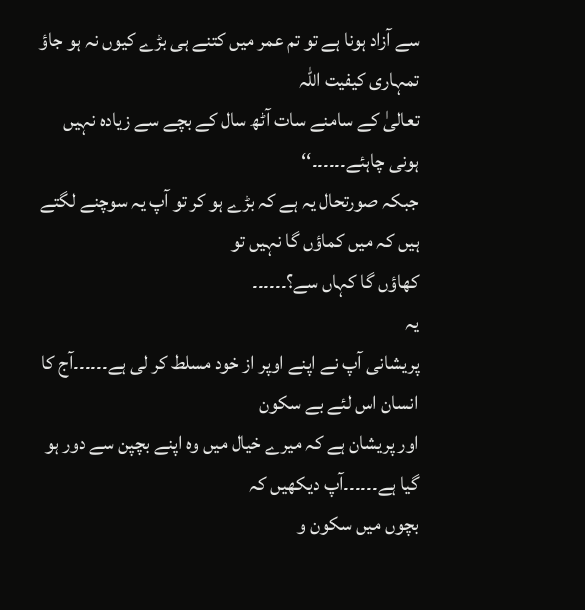سے آزاد ہونا ہے تو تم عمر میں کتنے ہی بڑے کیوں نہ ہو جاؤ تمہاری کیفیت اللہ
تعالیٰ کے سامنے سات آٹھ سال کے بچے سے زیادہ نہیں ہونی چاہئے۔۔۔۔۔۔‘‘
جبکہ صورتحال یہ ہے کہ بڑے ہو کر تو آپ یہ سوچنے لگتے ہیں کہ میں کماؤں گا نہیں تو
کھاؤں گا کہاں سے؟۔۔۔۔۔۔
یہ
پریشانی آپ نے اپنے اوپر از خود مسلط کر لی ہے۔۔۔۔۔۔آج کا انسان اس لئے بے سکون
اور پریشان ہے کہ میرے خیال میں وہ اپنے بچپن سے دور ہو گیا ہے۔۔۔۔۔۔آپ دیکھیں کہ
بچوں میں سکون و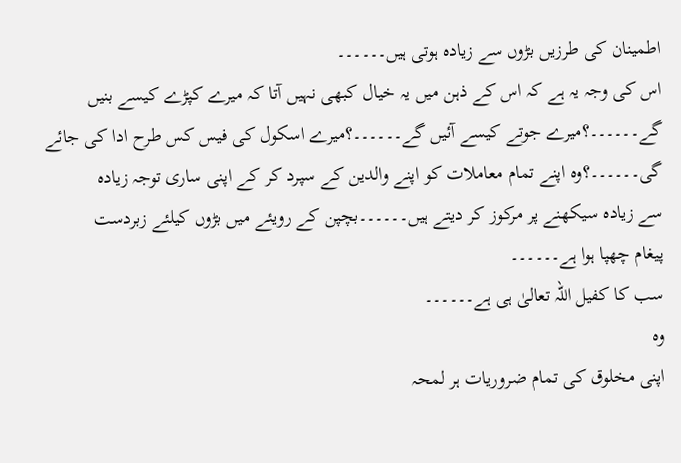اطمینان کی طرزیں بڑوں سے زیادہ ہوتی ہیں۔۔۔۔۔۔
اس کی وجہ یہ ہے کہ اس کے ذہن میں یہ خیال کبھی نہیں آتا کہ میرے کپڑے کیسے بنیں
گے۔۔۔۔۔۔؟میرے جوتے کیسے آئیں گے۔۔۔۔۔۔؟میرے اسکول کی فیس کس طرح ادا کی جائے
گی۔۔۔۔۔۔؟وہ اپنے تمام معاملات کو اپنے والدین کے سپرد کر کے اپنی ساری توجہ زیادہ
سے زیادہ سیکھنے پر مرکوز کر دیتے ہیں۔۔۔۔۔۔بچپن کے رویئے میں بڑوں کیلئے زبردست
پیغام چھپا ہوا ہے۔۔۔۔۔۔
سب کا کفیل اللہ تعالیٰ ہی ہے۔۔۔۔۔۔
وہ
اپنی مخلوق کی تمام ضروریات ہر لمحہ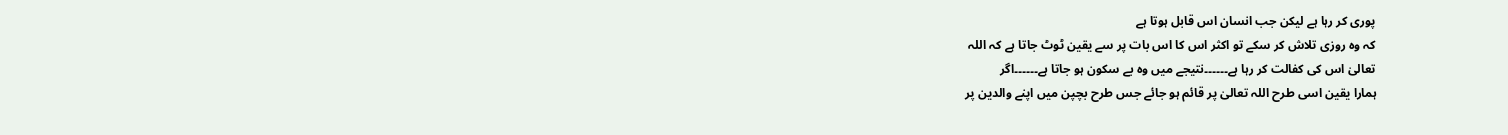پوری کر رہا ہے لیکن جب انسان اس قابل ہوتا ہے
کہ وہ روزی تلاش کر سکے تو اکثر اس کا اس بات پر سے یقین ٹوٹ جاتا ہے کہ اللہ
تعالیٰ اس کی کفالت کر رہا ہے۔۔۔۔۔۔نتیجے میں وہ بے سکون ہو جاتا ہے۔۔۔۔۔۔اگر
ہمارا یقین اسی طرح اللہ تعالیٰ پر قائم ہو جائے جس طرح بچپن میں اپنے والدین پر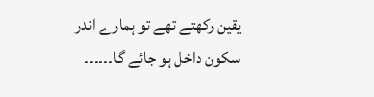یقین رکھتے تھے تو ہمارے اندر سکون داخل ہو جائے گا۔۔۔۔۔۔